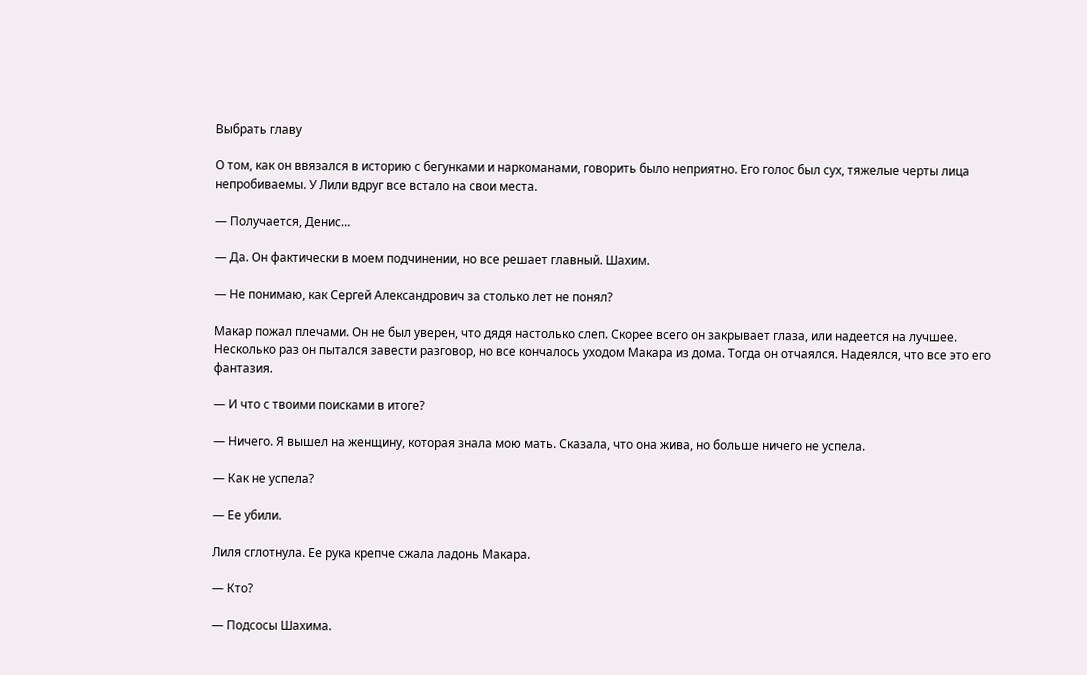Выбрать главу

О том, как он ввязался в историю с бегунками и наркоманами, говорить было неприятно. Его голос был сух, тяжелые черты лица непробиваемы. У Лили вдруг все встало на свои места.

— Получается, Денис…

— Да. Он фактически в моем подчинении, но все решает главный. Шахим.

— Не понимаю, как Сергей Александрович за столько лет не понял?

Макар пожал плечами. Он не был уверен, что дядя настолько слеп. Скорее всего он закрывает глаза, или надеется на лучшее. Несколько раз он пытался завести разговор, но все кончалось уходом Макара из дома. Тогда он отчаялся. Надеялся, что все это его фантазия.

— И что с твоими поисками в итоге?

— Ничего. Я вышел на женщину, которая знала мою мать. Сказала, что она жива, но больше ничего не успела.

— Как не успела?

— Ее убили.

Лиля сглотнула. Ее рука крепче сжала ладонь Макара.

— Кто?

— Подсосы Шахима.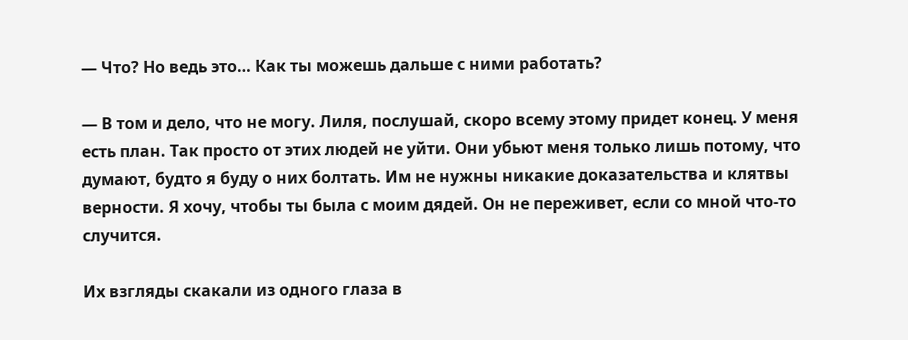— Что? Но ведь это… Как ты можешь дальше с ними работать?

— В том и дело, что не могу. Лиля, послушай, скоро всему этому придет конец. У меня есть план. Так просто от этих людей не уйти. Они убьют меня только лишь потому, что думают, будто я буду о них болтать. Им не нужны никакие доказательства и клятвы верности. Я хочу, чтобы ты была с моим дядей. Он не переживет, если со мной что-то случится.

Их взгляды скакали из одного глаза в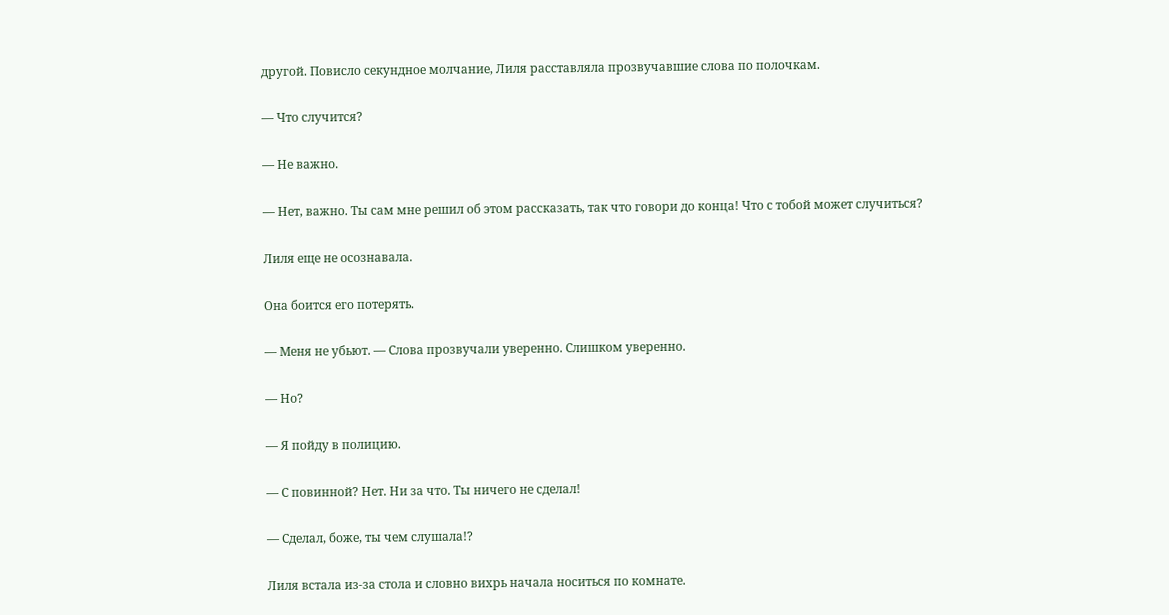другой. Повисло секундное молчание, Лиля расставляла прозвучавшие слова по полочкам.

— Что случится?

— Не важно.

— Нет, важно. Ты сам мне решил об этом рассказать, так что говори до конца! Что с тобой может случиться?

Лиля еще не осознавала.

Она боится его потерять.

— Меня не убьют. — Слова прозвучали уверенно. Слишком уверенно.

— Но?

— Я пойду в полицию.

— С повинной? Нет. Ни за что. Ты ничего не сделал!

— Сделал, боже, ты чем слушала!?

Лиля встала из-за стола и словно вихрь начала носиться по комнате.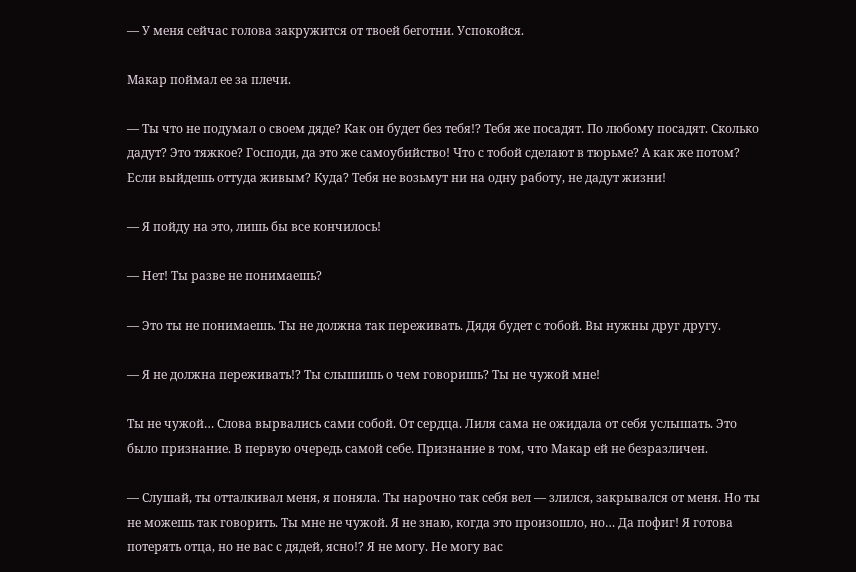— У меня сейчас голова закружится от твоей беготни. Успокойся.

Макар поймал ее за плечи.

— Ты что не подумал о своем дяде? Как он будет без тебя!? Тебя же посадят. По любому посадят. Сколько дадут? Это тяжкое? Господи, да это же самоубийство! Что с тобой сделают в тюрьме? А как же потом? Если выйдешь оттуда живым? Куда? Тебя не возьмут ни на одну работу, не дадут жизни!

— Я пойду на это, лишь бы все кончилось!

— Нет! Ты разве не понимаешь?

— Это ты не понимаешь. Ты не должна так переживать. Дядя будет с тобой. Вы нужны друг другу.

— Я не должна переживать!? Ты слышишь о чем говоришь? Ты не чужой мне!

Ты не чужой… Слова вырвались сами собой. От сердца. Лиля сама не ожидала от себя услышать. Это было признание. В первую очередь самой себе. Признание в том, что Макар ей не безразличен.

— Слушай, ты отталкивал меня, я поняла. Ты нарочно так себя вел — злился, закрывался от меня. Но ты не можешь так говорить. Ты мне не чужой. Я не знаю, когда это произошло, но… Да пофиг! Я готова потерять отца, но не вас с дядей, ясно!? Я не могу. Не могу вас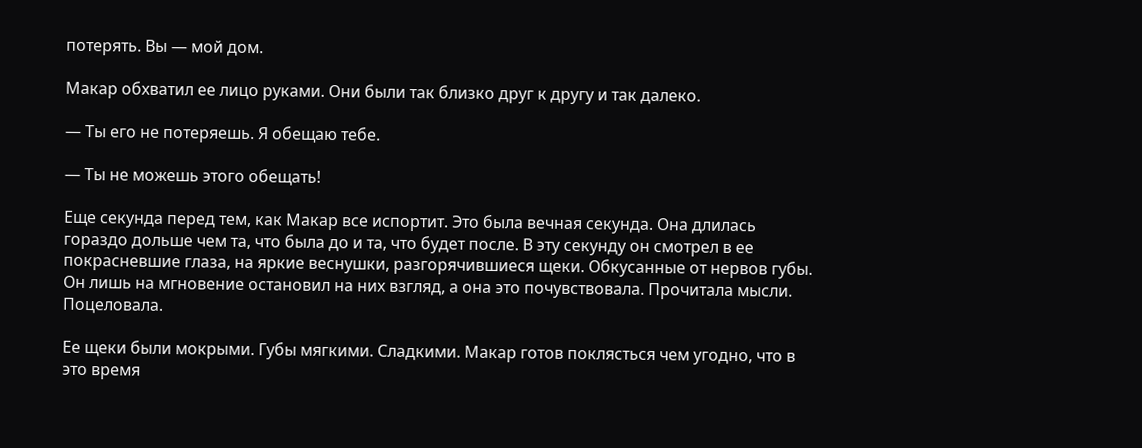потерять. Вы — мой дом.

Макар обхватил ее лицо руками. Они были так близко друг к другу и так далеко.

— Ты его не потеряешь. Я обещаю тебе.

— Ты не можешь этого обещать!

Еще секунда перед тем, как Макар все испортит. Это была вечная секунда. Она длилась гораздо дольше чем та, что была до и та, что будет после. В эту секунду он смотрел в ее покрасневшие глаза, на яркие веснушки, разгорячившиеся щеки. Обкусанные от нервов губы. Он лишь на мгновение остановил на них взгляд, а она это почувствовала. Прочитала мысли. Поцеловала.

Ее щеки были мокрыми. Губы мягкими. Сладкими. Макар готов поклясться чем угодно, что в это время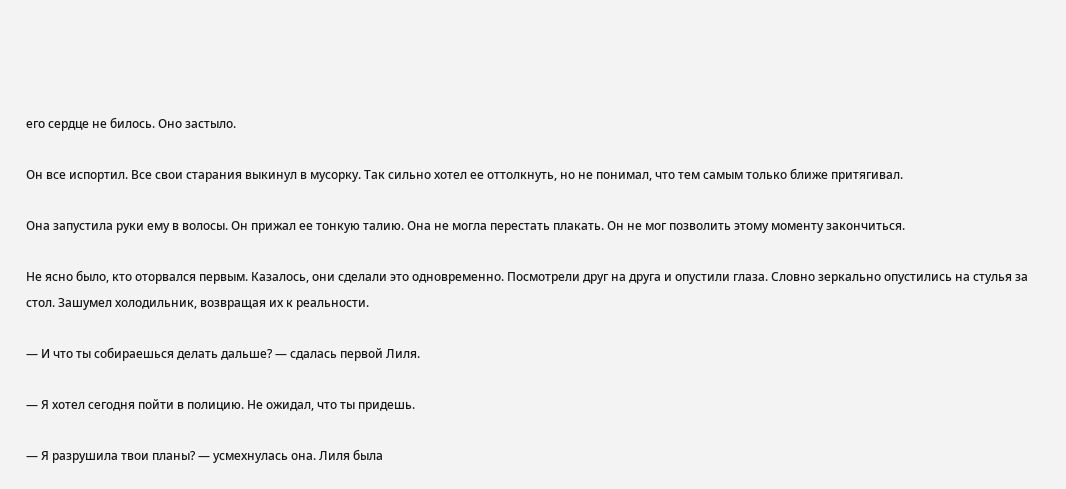его сердце не билось. Оно застыло.

Он все испортил. Все свои старания выкинул в мусорку. Так сильно хотел ее оттолкнуть, но не понимал, что тем самым только ближе притягивал.

Она запустила руки ему в волосы. Он прижал ее тонкую талию. Она не могла перестать плакать. Он не мог позволить этому моменту закончиться.

Не ясно было, кто оторвался первым. Казалось, они сделали это одновременно. Посмотрели друг на друга и опустили глаза. Словно зеркально опустились на стулья за стол. Зашумел холодильник, возвращая их к реальности.

— И что ты собираешься делать дальше? — сдалась первой Лиля.

— Я хотел сегодня пойти в полицию. Не ожидал, что ты придешь.

— Я разрушила твои планы? — усмехнулась она. Лиля была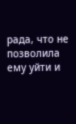рада, что не позволила ему уйти и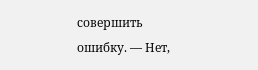совершить ошибку. — Нет,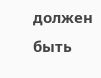должен быть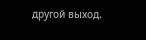другой выход.